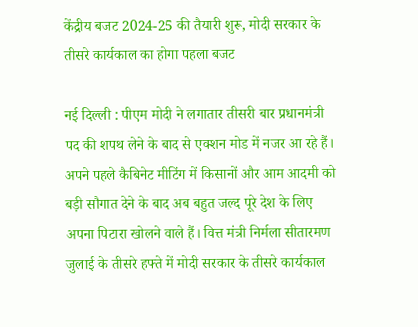केंद्रीय बजट 2024-25 की तैयारी शुरू, मोदी सरकार के तीसरे कार्यकाल का होगा पहला बजट

नई दिल्ली : पीएम मोदी ने लगातार तीसरी बार प्रधानमंत्री पद की शपथ लेने के बाद से एक्शन मोड में नजर आ रहे हैं। अपने पहले कैबिनेट मीटिंग में किसानों और आम आदमी को बड़ी सौगात देने के बाद अब बहुत जल्द पूरे देश के लिए अपना पिटारा खोलने वाले हैं। वित्त मंत्री निर्मला सीतारमण जुलाई के तीसरे हफ्ते में मोदी सरकार के तीसरे कार्यकाल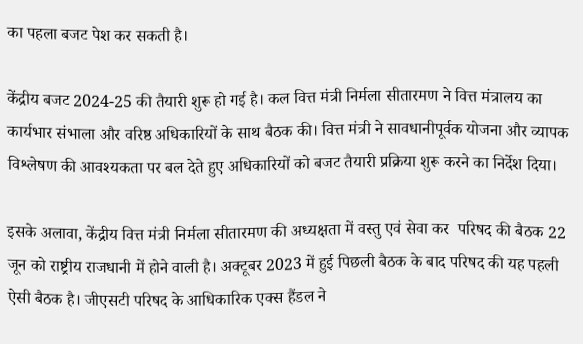का पहला बजट पेश कर सकती है।

केंद्रीय बजट 2024-25 की तैयारी शुरू हो गई है। कल वित्त मंत्री निर्मला सीतारमण ने वित्त मंत्रालय का कार्यभार संभाला और वरिष्ठ अधिकारियों के साथ बैठक की। वित्त मंत्री ने सावधानीपूर्वक योजना और व्यापक विश्लेषण की आवश्यकता पर बल देते हुए अधिकारियों को बजट तैयारी प्रक्रिया शुरू करने का निर्देश दिया।

इसके अलावा, केंद्रीय वित्त मंत्री निर्मला सीतारमण की अध्यक्षता में वस्तु एवं सेवा कर  परिषद की बैठक 22 जून को राष्ट्रीय राजधानी में होने वाली है। अक्टूबर 2023 में हुई पिछली बैठक के बाद परिषद की यह पहली ऐसी बैठक है। जीएसटी परिषद के आधिकारिक एक्स हैंडल ने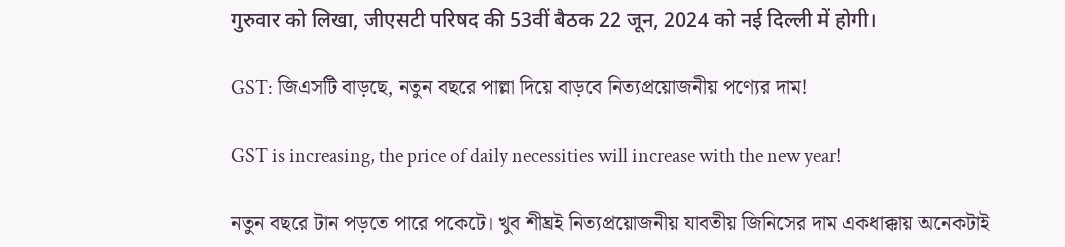गुरुवार को लिखा, जीएसटी परिषद की 53वीं बैठक 22 जून, 2024 को नई दिल्ली में होगी।

GST: জিএসটি বাড়ছে, নতুন বছরে পাল্লা দিয়ে বাড়বে নিত্যপ্রয়োজনীয় পণ্যের দাম!

GST is increasing, the price of daily necessities will increase with the new year!

নতুন বছরে টান পড়তে পারে পকেটে। খুব শীঘ্রই নিত্যপ্রয়োজনীয় যাবতীয় জিনিসের দাম একধাক্কায় অনেকটাই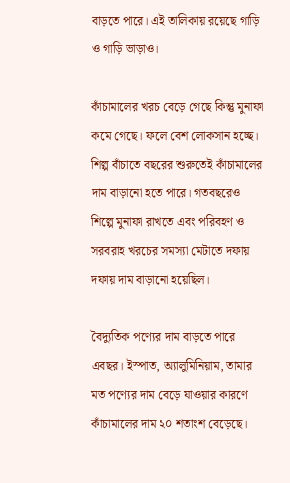বাড়তে পারে। এই তালিকায় রয়েছে গাড়ি ও গাড়ি ভাড়াও।

কাঁচামালের খরচ বেড়ে গেছে কিন্তু মুনাফা কমে গেছে। ফলে বেশ লোকসান হচ্ছে। শিল্প বাঁচাতে বছরের শুরুতেই কাঁচামালের দাম বাড়ানো হতে পারে। গতবছরেও শিল্পে মুনাফা রাখতে এবং পরিবহণ ও সরবরাহ খরচের সমস্যা মেটাতে দফায় দফায় দাম বাড়ানো হয়েছিল।

বৈদ্যুতিক পণ্যের দাম বাড়তে পারে এবছর। ইস্পাত, অ্যালুমিনিয়াম, তামার মত পণ্যের দাম বেড়ে যাওয়ার কারণে কাঁচামালের দাম ২০ শতাংশ বেড়েছে।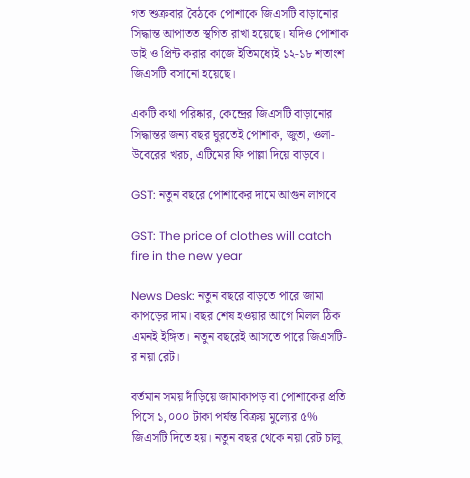গত শুক্রবার বৈঠকে পোশাকে জিএসটি বাড়ানোর সিদ্ধান্ত আপাতত স্থগিত রাখা হয়েছে। যদিও পোশাক ডাই ও প্রিন্ট করার কাজে ইতিমধ্যেই ১২-১৮ শতাংশ জিএসটি বসানো হয়েছে।

একটি কথা পরিষ্কার, কেন্দ্রের জিএসটি বাড়ানোর সিদ্ধান্তর জন্য বছর ঘুরতেই পোশাক, জুতা, ওলা-উবেরের খরচ, এটিমের ফি পাল্লা দিয়ে বাড়বে।

GST: নতুন বছরে পোশাকের দামে আগুন লাগবে

GST: The price of clothes will catch fire in the new year

News Desk: নতুন বছরে বাড়তে পারে জামা কাপড়ের দাম। বছর শেষ হওয়ার আগে মিলল ঠিক এমনই ইঙ্গিত। নতুন বছরেই আসতে পারে জিএসটি-র নয়া রেট।

বর্তমান সময় দাঁড়িয়ে জামাকাপড় বা পোশাকের প্রতি পিসে ১,০০০ টাকা পর্যন্ত বিক্রয় মুল্যের ৫% জিএসটি দিতে হয়। নতুন বছর থেকে নয়া রেট চালু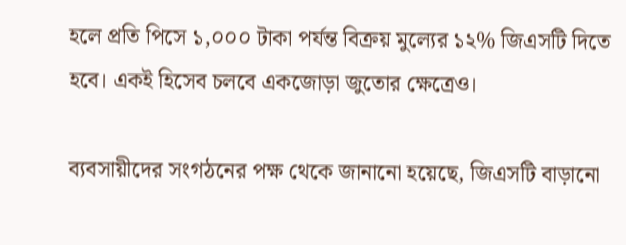হলে প্রতি পিসে ১,০০০ টাকা পর্যন্ত বিক্রয় মুল্যের ১২% জিএসটি দিতে হবে। একই হিসেব চলবে একজোড়া জুতোর ক্ষেত্রেও।

ব্যবসায়ীদের সংগঠনের পক্ষ থেকে জানানো হয়েছে, জিএসটি বাড়ানো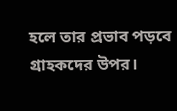হলে তার প্রভাব পড়বে গ্রাহকদের উপর।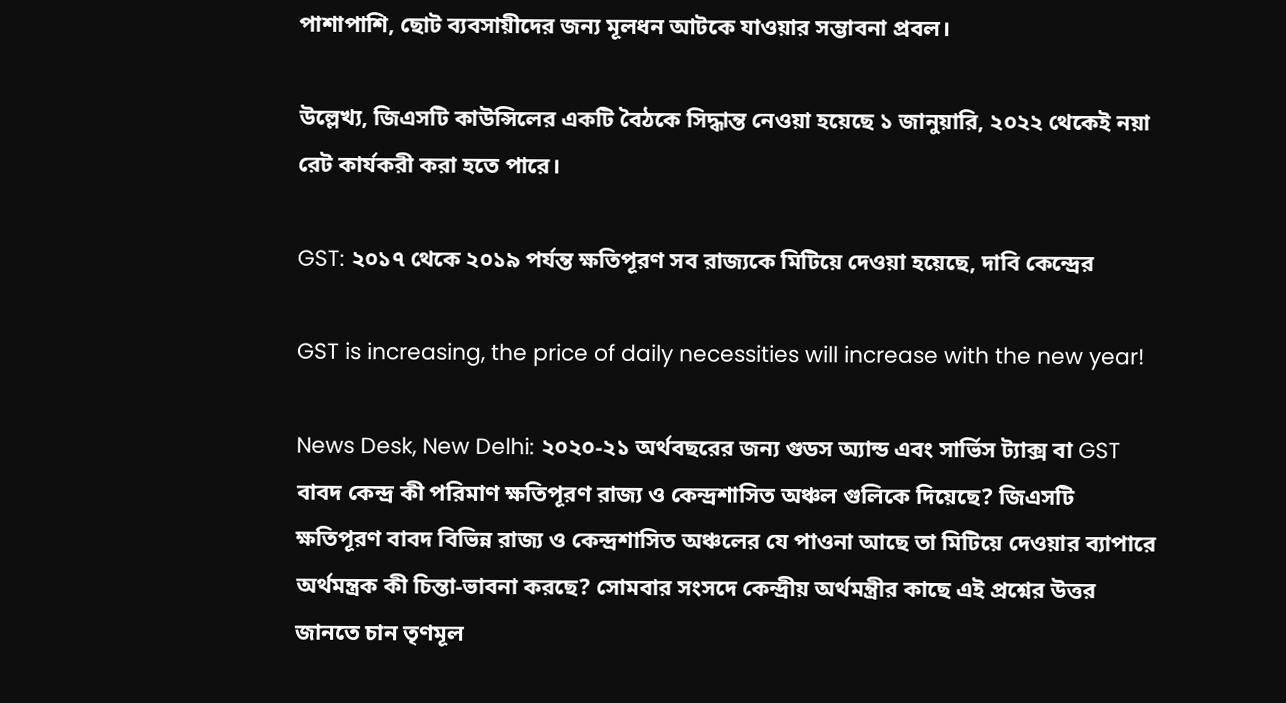পাশাপাশি, ছোট ব্যবসায়ীদের জন্য মূলধন আটকে যাওয়ার সম্ভাবনা প্রবল।

উল্লেখ্য, জিএসটি কাউন্সিলের একটি বৈঠকে সিদ্ধান্ত নেওয়া হয়েছে ১ জানুয়ারি, ২০২২ থেকেই নয়া রেট কার্যকরী করা হতে পারে।

GST: ২০১৭ থেকে ২০১৯ পর্যন্ত ক্ষতিপূরণ সব রাজ্যকে মিটিয়ে দেওয়া হয়েছে, দাবি কেন্দ্রের

GST is increasing, the price of daily necessities will increase with the new year!

News Desk, New Delhi: ২০২০-২১ অর্থবছরের জন্য গুডস অ্যান্ড এবং সার্ভিস ট্যাক্স বা GST বাবদ কেন্দ্র কী পরিমাণ ক্ষতিপূরণ রাজ্য ও কেন্দ্রশাসিত অঞ্চল গুলিকে দিয়েছে? জিএসটি ক্ষতিপূরণ বাবদ বিভিন্ন রাজ্য ও কেন্দ্রশাসিত অঞ্চলের যে পাওনা আছে তা মিটিয়ে দেওয়ার ব্যাপারে অর্থমন্ত্রক কী চিন্তা-ভাবনা করছে? সোমবার সংসদে কেন্দ্রীয় অর্থমন্ত্রীর কাছে এই প্রশ্নের উত্তর জানতে চান তৃণমূল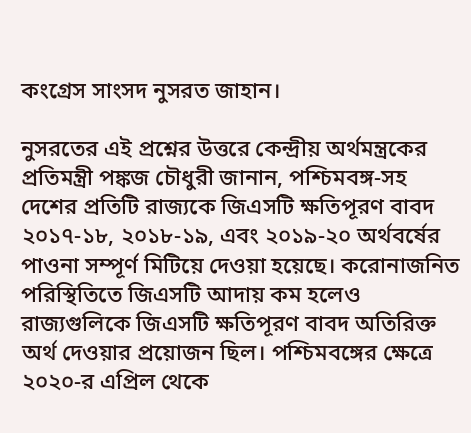কংগ্রেস সাংসদ নুসরত জাহান।

নুসরতের এই প্রশ্নের উত্তরে কেন্দ্রীয় অর্থমন্ত্রকের প্রতিমন্ত্রী পঙ্কজ চৌধুরী জানান, পশ্চিমবঙ্গ-সহ দেশের প্রতিটি রাজ্যকে জিএসটি ক্ষতিপূরণ বাবদ ২০১৭-১৮, ২০১৮-১৯, এবং ২০১৯-২০ অর্থবর্ষের পাওনা সম্পূর্ণ মিটিয়ে দেওয়া হয়েছে। করোনাজনিত পরিস্থিতিতে জিএসটি আদায় কম হলেও রাজ্যগুলিকে জিএসটি ক্ষতিপূরণ বাবদ অতিরিক্ত অর্থ দেওয়ার প্রয়োজন ছিল। পশ্চিমবঙ্গের ক্ষেত্রে ২০২০-র এপ্রিল থেকে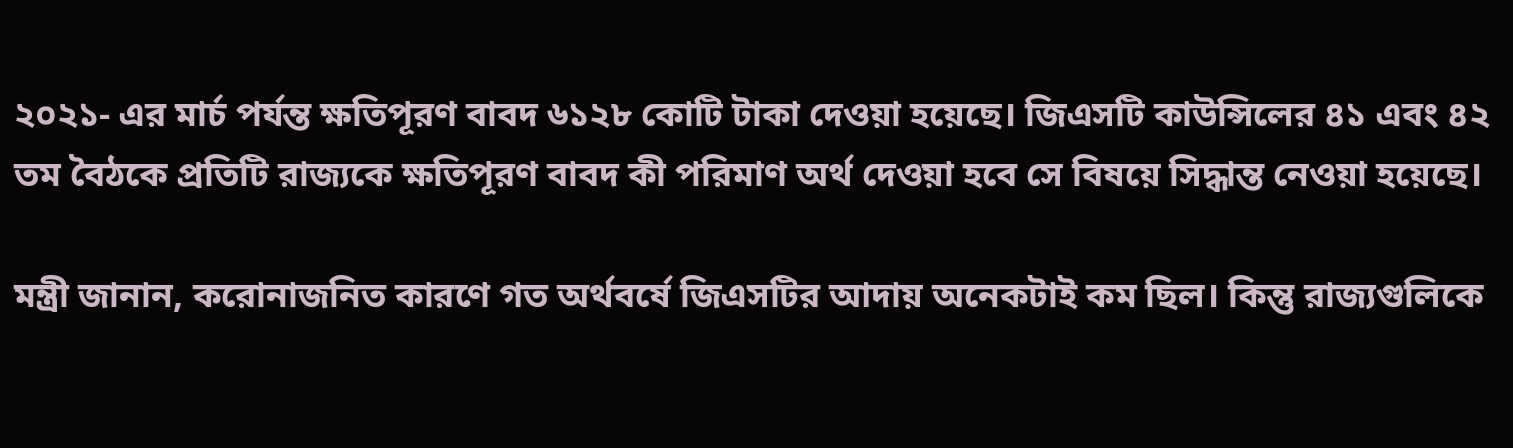২০২১- এর মার্চ পর্যন্ত ক্ষতিপূরণ বাবদ ৬১২৮ কোটি টাকা দেওয়া হয়েছে। জিএসটি কাউন্সিলের ৪১ এবং ৪২ তম বৈঠকে প্রতিটি রাজ্যকে ক্ষতিপূরণ বাবদ কী পরিমাণ অর্থ দেওয়া হবে সে বিষয়ে সিদ্ধান্ত নেওয়া হয়েছে।

মন্ত্রী জানান, করোনাজনিত কারণে গত অর্থবর্ষে জিএসটির আদায় অনেকটাই কম ছিল। কিন্তু রাজ্যগুলিকে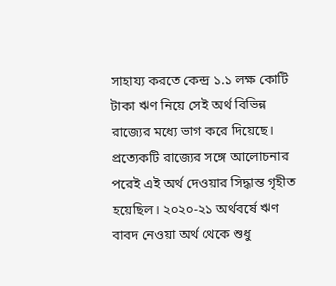সাহায্য করতে কেন্দ্র ১.১ লক্ষ কোটি টাকা ঋণ নিয়ে সেই অর্থ বিভিন্ন রাজ্যের মধ্যে ভাগ করে দিয়েছে। প্রত্যেকটি রাজ্যের সঙ্গে আলোচনার পরেই এই অর্থ দেওয়ার সিদ্ধান্ত গৃহীত হয়েছিল। ২০২০-২১ অর্থবর্ষে ঋণ বাবদ নেওয়া অর্থ থেকে শুধু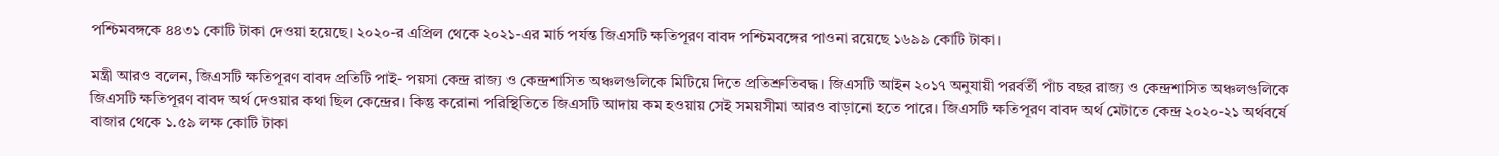পশ্চিমবঙ্গকে ৪৪৩১ কোটি টাকা দেওয়া হয়েছে। ২০২০-র এপ্রিল থেকে ২০২১-এর মার্চ পর্যন্ত জিএসটি ক্ষতিপূরণ বাবদ পশ্চিমবঙ্গের পাওনা রয়েছে ১৬৯৯ কোটি টাকা।

মন্ত্রী আরও বলেন, জিএসটি ক্ষতিপূরণ বাবদ প্রতিটি পাই- পয়সা কেন্দ্র রাজ্য ও কেন্দ্রশাসিত অঞ্চলগুলিকে মিটিয়ে দিতে প্রতিশ্রুতিবদ্ধ। জিএসটি আইন ২০১৭ অনুযায়ী পরর্বর্তী পাঁচ বছর রাজ্য ও কেন্দ্রশাসিত অঞ্চলগুলিকে জিএসটি ক্ষতিপূরণ বাবদ অর্থ দেওয়ার কথা ছিল কেন্দ্রের। কিন্তু করোনা পরিস্থিতিতে জিএসটি আদায় কম হওয়ায় সেই সময়সীমা আরও বাড়ানো হতে পারে। জিএসটি ক্ষতিপূরণ বাবদ অর্থ মেটাতে কেন্দ্র ২০২০-২১ অর্থবর্ষে বাজার থেকে ১.৫৯ লক্ষ কোটি টাকা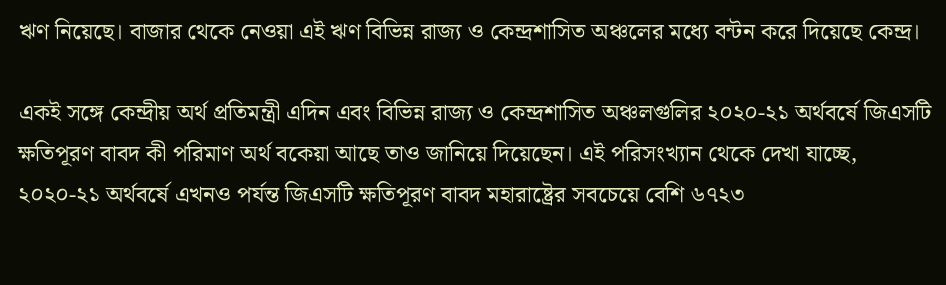ঋণ নিয়েছে। বাজার থেকে নেওয়া এই ঋণ বিভিন্ন রাজ্য ও কেন্দ্রশাসিত অঞ্চলের মধ্যে বন্টন করে দিয়েছে কেন্দ্র।

একই সঙ্গে কেন্দ্রীয় অর্থ প্রতিমন্ত্রী এদিন এবং বিভিন্ন রাজ্য ও কেন্দ্রশাসিত অঞ্চলগুলির ২০২০-২১ অর্থবর্ষে জিএসটি ক্ষতিপূরণ বাবদ কী পরিমাণ অর্থ বকেয়া আছে তাও জানিয়ে দিয়েছেন। এই পরিসংখ্যান থেকে দেখা যাচ্ছে, ২০২০-২১ অর্থবর্ষে এখনও পর্যন্ত জিএসটি ক্ষতিপূরণ বাবদ মহারাষ্ট্রের সবচেয়ে বেশি ৬৭২৩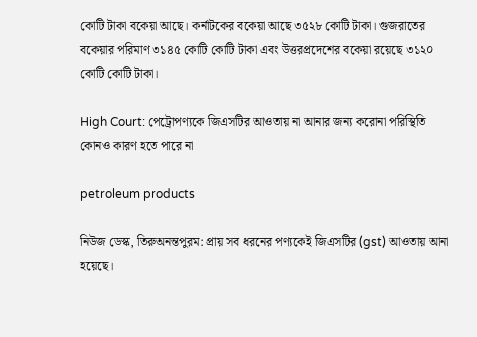কোটি টাকা বকেয়া আছে। কর্নাটকের বকেয়া আছে ৩৫২৮ কোটি টাকা। গুজরাতের বকেয়ার পরিমাণ ৩১৪৫ কোটি কোটি টাকা এবং উত্তরপ্রদেশের বকেয়া রয়েছে ৩১২০ কোটি কোটি টাকা।

High Court: পেট্রোপণ্যকে জিএসটির আওতায় না আনার জন্য করোনা পরিস্থিতি কোনও কারণ হতে পারে না

petroleum products

নিউজ ডেস্ক, তিরুঅনন্তপুরম: প্রায় সব ধরনের পণ্যকেই জিএসটির (gst) আওতায় আনা হয়েছে।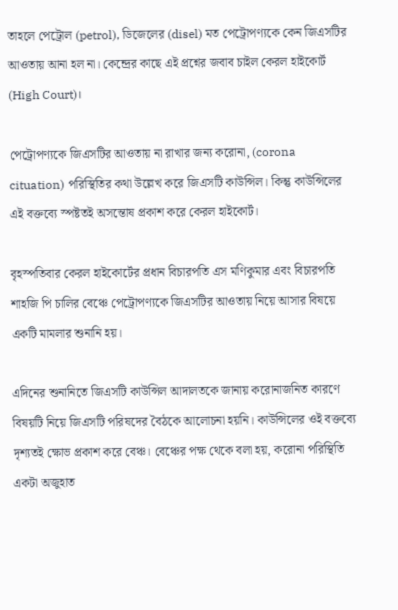তাহলে পেট্রোল (petrol), ডিজেলের (disel) মত পেট্রোপণ্যকে কেন জিএসটির আওতায় আনা হল না। কেন্দ্রের কাছে এই প্রশ্নের জবাব চাইল কেরল হাইকোর্ট (High Court)।

পেট্রোপণ্যকে জিএসটির আওতায় না রাখার জন্য করোনা, (corona cituation) পরিস্থিতির কথা উল্লেখ করে জিএসটি কাউন্সিল। কিন্তু কাউন্সিলের এই বক্তব্যে স্পষ্টতই অসন্তোষ প্রকাশ করে কেরল হাইকোর্ট।

বৃহস্পতিবার কেরল হাইকোর্টের প্রধান বিচারপতি এস মণিকুমার এবং বিচারপতি শাহজি পি চালির বেঞ্চে পেট্রোপণ্যকে জিএসটির আওতায় নিয়ে আসার বিষয়ে একটি মামলার শুনানি হয়।

এদিনের শুনানিতে জিএসটি কাউন্সিল আদালতকে জানায় করোনাজনিত কারণে বিষয়টি নিয়ে জিএসটি পরিষদের বৈঠকে আলোচনা হয়নি। কাউন্সিলের ওই বক্তব্যে দৃশ্যতই ক্ষোভ প্রকাশ করে বেঞ্চ। বেঞ্চের পক্ষ থেকে বলা হয়, করোনা পরিস্থিতি একটা অজুহাত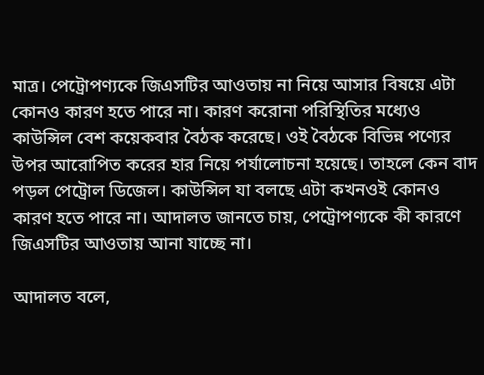মাত্র। পেট্রোপণ্যকে জিএসটির আওতায় না নিয়ে আসার বিষয়ে এটা কোনও কারণ হতে পারে না। কারণ করোনা পরিস্থিতির মধ্যেও কাউন্সিল বেশ কয়েকবার বৈঠক করেছে। ওই বৈঠকে বিভিন্ন পণ্যের উপর আরোপিত করের হার নিয়ে পর্যালোচনা হয়েছে। তাহলে কেন বাদ পড়ল পেট্রোল ডিজেল। কাউন্সিল যা বলছে এটা কখনওই কোনও কারণ হতে পারে না। আদালত জানতে চায়, পেট্রোপণ্যকে কী কারণে জিএসটির আওতায় আনা যাচ্ছে না।

আদালত বলে,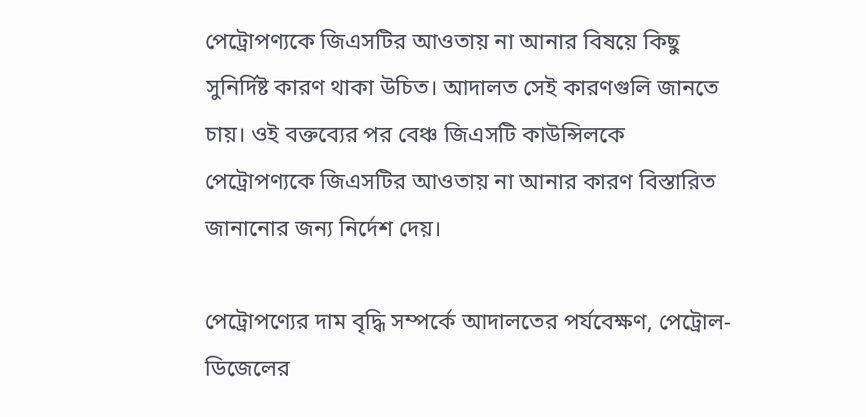পেট্রোপণ্যকে জিএসটির আওতায় না আনার বিষয়ে কিছু সুনির্দিষ্ট কারণ থাকা উচিত। আদালত সেই কারণগুলি জানতে চায়। ওই বক্তব্যের পর বেঞ্চ জিএসটি কাউন্সিলকে পেট্রোপণ্যকে জিএসটির আওতায় না আনার কারণ বিস্তারিত জানানোর জন্য নির্দেশ দেয়।

পেট্রোপণ্যের দাম বৃদ্ধি সম্পর্কে আদালতের পর্যবেক্ষণ, পেট্রোল-ডিজেলের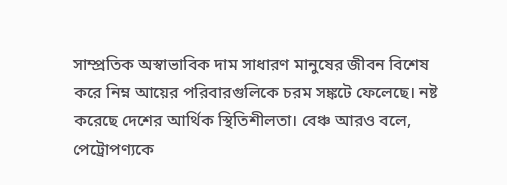সাম্প্রতিক অস্বাভাবিক দাম সাধারণ মানুষের জীবন বিশেষ করে নিম্ন আয়ের পরিবারগুলিকে চরম সঙ্কটে ফেলেছে। নষ্ট করেছে দেশের আর্থিক স্থিতিশীলতা। বেঞ্চ আরও বলে, পেট্রোপণ্যকে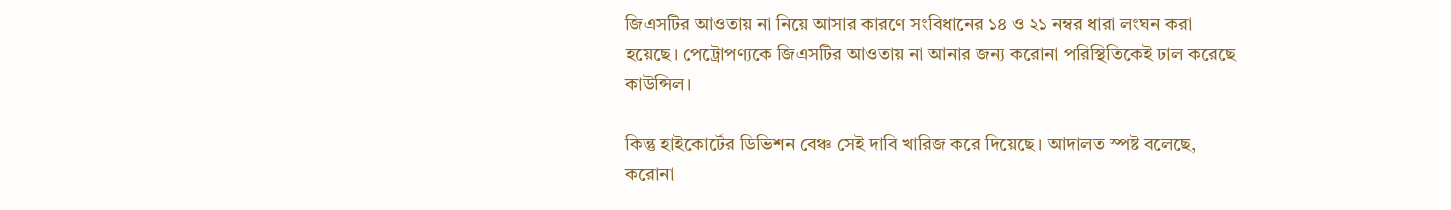জিএসটির আওতায় না নিয়ে আসার কারণে সংবিধানের ১৪ ও ২১ নম্বর ধারা লংঘন করা হয়েছে। পেট্রোপণ্যকে জিএসটির আওতায় না আনার জন্য করোনা পরিস্থিতিকেই ঢাল করেছে কাউন্সিল।

কিন্তু হাইকোর্টের ডিভিশন বেঞ্চ সেই দাবি খারিজ করে দিয়েছে। আদালত স্পষ্ট বলেছে, করোনা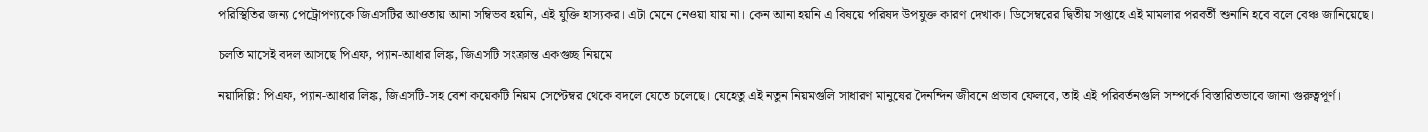পরিস্থিতির জন্য পেট্রোপণ্যকে জিএসটির আওতায় আনা সম্বিভব হয়নি, এই যুক্তি হাস্যকর। এটা মেনে নেওয়া যায় না। কেন আনা হয়নি এ বিষয়ে পরিষদ উপযুক্ত কারণ দেখাক। ডিসেম্বরের দ্বিতীয় সপ্তাহে এই মামলার পরবর্তী শুনানি হবে বলে বেঞ্চ জানিয়েছে।

চলতি মাসেই বদল আসছে পিএফ, প্যান-আধার লিঙ্ক, জিএসটি সংক্রান্ত একগুচ্ছ নিয়মে

নয়াদিল্লি: পিএফ, প্যান-আধার লিঙ্ক, জিএসটি-সহ বেশ কয়েকটি নিয়ম সেপ্টেম্বর থেকে বদলে যেতে চলেছে। যেহেতু এই নতুন নিয়মগুলি সাধারণ মানুষের দৈনন্দিন জীবনে প্রভাব ফেলবে, তাই এই পরিবর্তনগুলি সম্পর্কে বিস্তারিতভাবে জানা গুরুত্বপূর্ণ।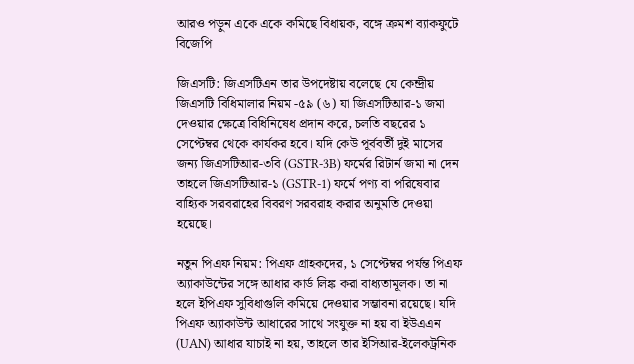আরও পড়ুন একে একে কমিছে বিধায়ক, বঙ্গে ক্রমশ ব্যাকফুটে বিজেপি

জিএসটি: জিএসটিএন তার উপদেষ্টায় বলেছে যে কেন্দ্রীয় জিএসটি বিধিমালার নিয়ম -৫৯ (৬) যা জিএসটিআর-১ জমা দেওয়ার ক্ষেত্রে বিধিনিষেধ প্রদান করে, চলতি বছরের ১ সেপ্টেম্বর থেকে কার্যকর হবে। যদি কেউ পূর্ববর্তী দুই মাসের জন্য জিএসটিআর-৩বি (GSTR-3B) ফর্মের রিটার্ন জমা না দেন তাহলে জিএসটিআর-১ (GSTR-1) ফর্মে পণ্য বা পরিষেবার বাহ্যিক সরবরাহের বিবরণ সরবরাহ করার অনুমতি দেওয়া হয়েছে।

নতুন পিএফ নিয়ম: পিএফ গ্রাহকদের, ১ সেপ্টেম্বর পর্যন্ত পিএফ অ্যাকাউন্টের সঙ্গে আধার কার্ড লিঙ্ক করা বাধ্যতামূলক। তা না হলে ইপিএফ সুবিধাগুলি কমিয়ে দেওয়ার সম্ভাবনা রয়েছে। যদি পিএফ অ্যাকাউন্ট আধারের সাথে সংযুক্ত না হয় বা ইউএএন (UAN) আধার যাচাই না হয়, তাহলে তার ইসিআর-ইলেকট্রনিক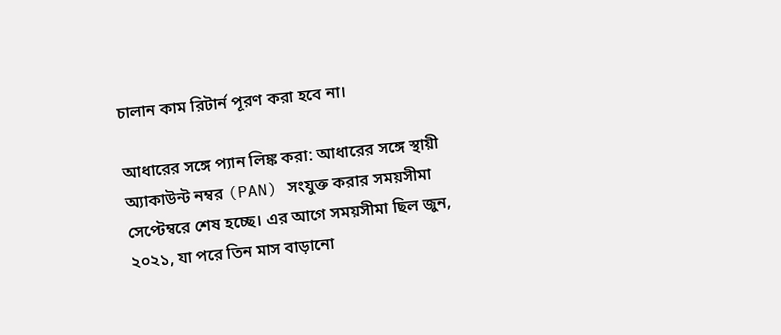চালান কাম রিটার্ন পূরণ করা হবে না।

আধারের সঙ্গে প্যান লিঙ্ক করা: আধারের সঙ্গে স্থায়ী অ্যাকাউন্ট নম্বর (PAN) সংযুক্ত করার সময়সীমা সেপ্টেম্বরে শেষ হচ্ছে। এর আগে সময়সীমা ছিল জুন, ২০২১, যা পরে তিন মাস বাড়ানো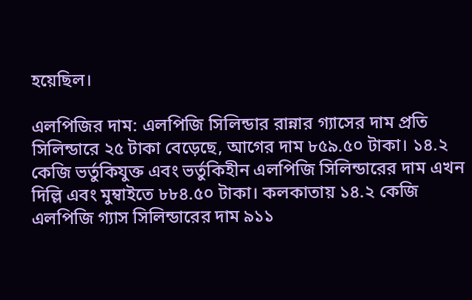হয়েছিল।

এলপিজির দাম: এলপিজি সিলিন্ডার রান্নার গ্যাসের দাম প্রতি সিলিন্ডারে ২৫ টাকা বেড়েছে, আগের দাম ৮৫৯.৫০ টাকা। ১৪.২ কেজি ভর্তুকিযুক্ত এবং ভর্তুকিহীন এলপিজি সিলিন্ডারের দাম এখন দিল্লি এবং মুম্বাইতে ৮৮৪.৫০ টাকা। কলকাতায় ১৪.২ কেজি এলপিজি গ্যাস সিলিন্ডারের দাম ৯১১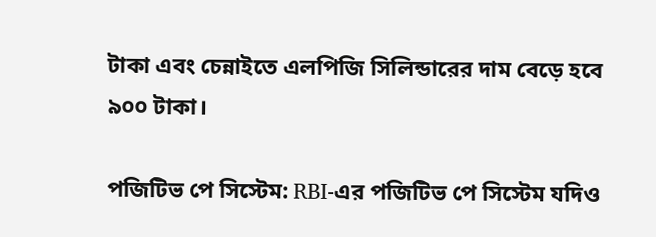টাকা এবং চেন্নাইতে এলপিজি সিলিন্ডারের দাম বেড়ে হবে ৯০০ টাকা।

পজিটিভ পে সিস্টেম: RBI-এর পজিটিভ পে সিস্টেম যদিও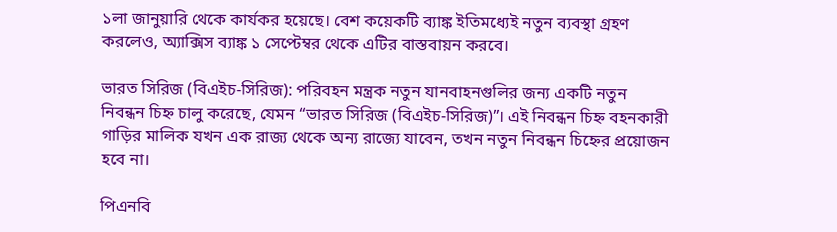১লা জানুয়ারি থেকে কার্যকর হয়েছে। বেশ কয়েকটি ব্যাঙ্ক ইতিমধ্যেই নতুন ব্যবস্থা গ্রহণ করলেও, অ্যাক্সিস ব্যাঙ্ক ১ সেপ্টেম্বর থেকে এটির বাস্তবায়ন করবে।

ভারত সিরিজ (বিএইচ-সিরিজ): পরিবহন মন্ত্রক নতুন যানবাহনগুলির জন্য একটি নতুন নিবন্ধন চিহ্ন চালু করেছে, যেমন “ভারত সিরিজ (বিএইচ-সিরিজ)”। এই নিবন্ধন চিহ্ন বহনকারী গাড়ির মালিক যখন এক রাজ্য থেকে অন্য রাজ্যে যাবেন, তখন নতুন নিবন্ধন চিহ্নের প্রয়োজন হবে না।

পিএনবি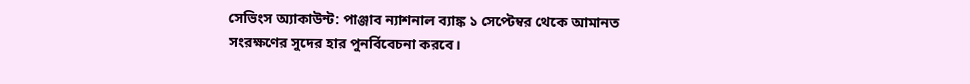সেভিংস অ্যাকাউন্ট: পাঞ্জাব ন্যাশনাল ব্যাঙ্ক ১ সেপ্টেম্বর থেকে আমানত সংরক্ষণের সুদের হার পুনর্বিবেচনা করবে।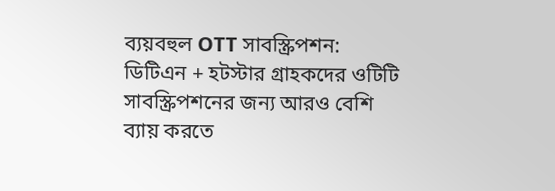ব্যয়বহুল OTT সাবস্ক্রিপশন: ডিটিএন + হটস্টার গ্রাহকদের ওটিটি সাবস্ক্রিপশনের জন্য আরও বেশি ব্যায় করতে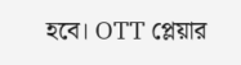হবে। OTT প্লেয়ার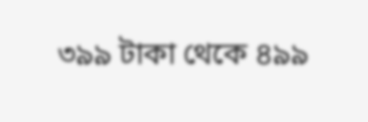৩৯৯ টাকা থেকে ৪৯৯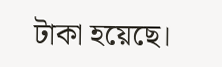টাকা হয়েছে।